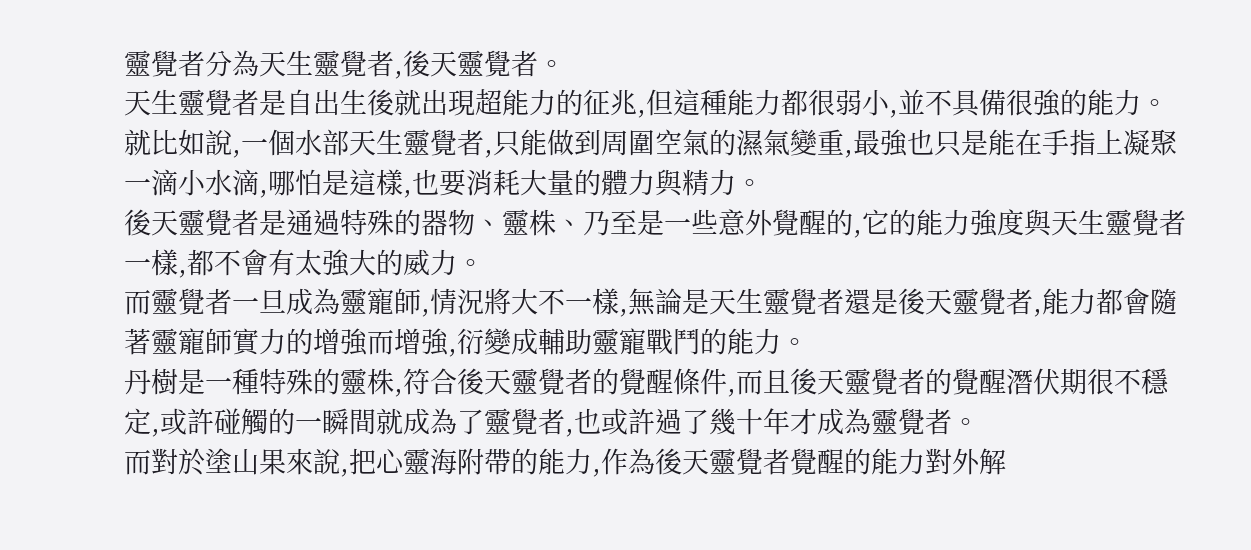靈覺者分為天生靈覺者,後天靈覺者。
天生靈覺者是自出生後就出現超能力的征兆,但這種能力都很弱小,並不具備很強的能力。
就比如說,一個水部天生靈覺者,只能做到周圍空氣的濕氣變重,最強也只是能在手指上凝聚一滴小水滴,哪怕是這樣,也要消耗大量的體力與精力。
後天靈覺者是通過特殊的器物、靈株、乃至是一些意外覺醒的,它的能力強度與天生靈覺者一樣,都不會有太強大的威力。
而靈覺者一旦成為靈寵師,情況將大不一樣,無論是天生靈覺者還是後天靈覺者,能力都會隨著靈寵師實力的增強而增強,衍變成輔助靈寵戰鬥的能力。
丹樹是一種特殊的靈株,符合後天靈覺者的覺醒條件,而且後天靈覺者的覺醒潛伏期很不穩定,或許碰觸的一瞬間就成為了靈覺者,也或許過了幾十年才成為靈覺者。
而對於塗山果來說,把心靈海附帶的能力,作為後天靈覺者覺醒的能力對外解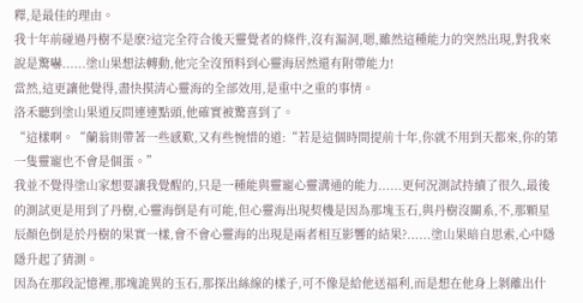釋,是最佳的理由。
我十年前碰過丹樹不是麽?這完全符合後天靈覺者的條件,沒有漏洞,嗯,雖然這種能力的突然出現,對我來說是驚嚇......塗山果想法轉動,他完全沒預料到心靈海居然還有附帶能力!
當然,這更讓他覺得,盡快摸清心靈海的全部效用,是重中之重的事情。
洛禾聽到塗山果道反問連連點頭,他確實被驚喜到了。
“這樣啊。“蘭翁則帶著一些感歎,又有些惋惜的道:“若是這個時間提前十年,你就不用到天都來,你的第一隻靈寵也不會是個蛋。”
我並不覺得塗山家想要讓我覺醒的,只是一種能與靈寵心靈溝通的能力......更何況測試持續了很久,最後的測試更是用到了丹樹,心靈海倒是有可能,但心靈海出現契機是因為那塊玉石,與丹樹沒關系,不,那顆星辰顏色倒是於丹樹的果實一樣,會不會心靈海的出現是兩者相互影響的結果?......塗山果暗自思索,心中隱隱升起了猜測。
因為在那段記憶裡,那塊詭異的玉石,那探出絲線的樣子,可不像是給他送福利,而是想在他身上剝離出什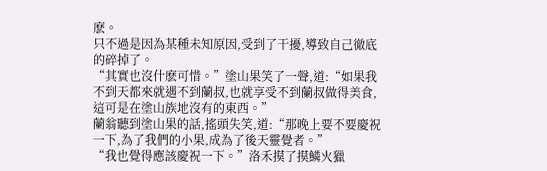麽。
只不過是因為某種未知原因,受到了干擾,導致自己徹底的碎掉了。
“其實也沒什麽可惜。”塗山果笑了一聲,道:“如果我不到天都來就遇不到蘭叔,也就享受不到蘭叔做得美食,這可是在塗山族地沒有的東西。”
蘭翁聽到塗山果的話,搖頭失笑,道:“那晚上要不要慶祝一下,為了我們的小果,成為了後天靈覺者。”
“我也覺得應該慶祝一下。”洛禾摸了摸鱗火獵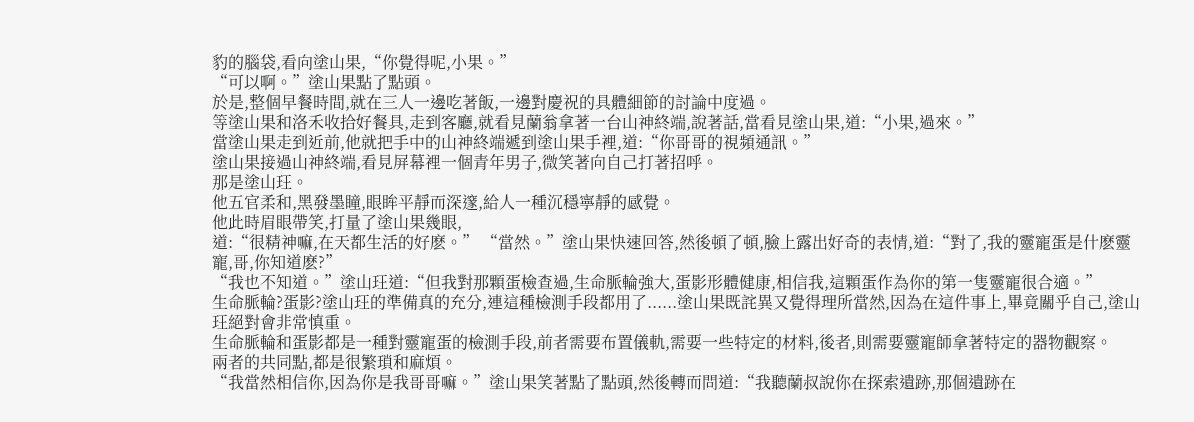豹的腦袋,看向塗山果,“你覺得呢,小果。”
“可以啊。”塗山果點了點頭。
於是,整個早餐時間,就在三人一邊吃著飯,一邊對慶祝的具體細節的討論中度過。
等塗山果和洛禾收拾好餐具,走到客廳,就看見蘭翁拿著一台山神終端,說著話,當看見塗山果,道:“小果,過來。”
當塗山果走到近前,他就把手中的山神終端遞到塗山果手裡,道:“你哥哥的視頻通訊。”
塗山果接過山神終端,看見屏幕裡一個青年男子,微笑著向自己打著招呼。
那是塗山玨。
他五官柔和,黑發墨瞳,眼眸平靜而深邃,給人一種沉穩寧靜的感覺。
他此時眉眼帶笑,打量了塗山果幾眼,
道:“很精神嘛,在天都生活的好麽。” “當然。”塗山果快速回答,然後頓了頓,臉上露出好奇的表情,道:“對了,我的靈寵蛋是什麽靈寵,哥,你知道麽?”
“我也不知道。”塗山玨道:“但我對那顆蛋檢查過,生命脈輪強大,蛋影形體健康,相信我,這顆蛋作為你的第一隻靈寵很合適。”
生命脈輪?蛋影?塗山玨的準備真的充分,連這種檢測手段都用了......塗山果既詫異又覺得理所當然,因為在這件事上,畢竟關乎自己,塗山玨絕對會非常慎重。
生命脈輪和蛋影都是一種對靈寵蛋的檢測手段,前者需要布置儀軌,需要一些特定的材料,後者,則需要靈寵師拿著特定的器物觀察。
兩者的共同點,都是很繁瑣和麻煩。
“我當然相信你,因為你是我哥哥嘛。”塗山果笑著點了點頭,然後轉而問道:“我聽蘭叔說你在探索遺跡,那個遺跡在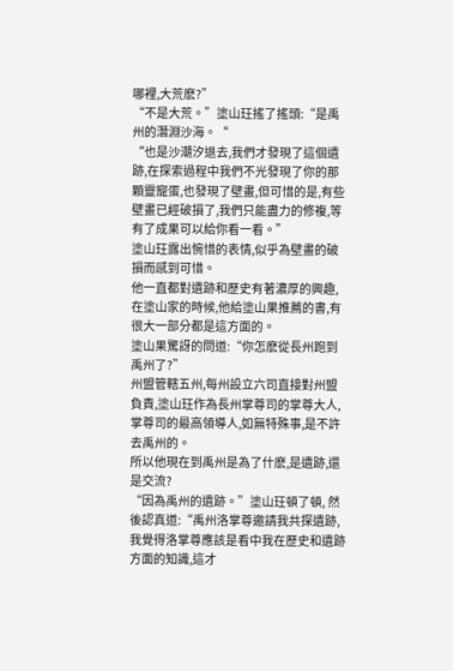哪裡,大荒麽?”
“不是大荒。”塗山玨搖了搖頭:“是禹州的潛淵沙海。“
“也是沙潮汐退去,我們才發現了這個遺跡,在探索過程中我們不光發現了你的那顆靈寵蛋,也發現了壁畫,但可惜的是,有些壁畫已經破損了,我們只能盡力的修複,等有了成果可以給你看一看。”
塗山玨露出惋惜的表情,似乎為壁畫的破損而感到可惜。
他一直都對遺跡和歷史有著濃厚的興趣,在塗山家的時候,他給塗山果推薦的書,有很大一部分都是這方面的。
塗山果驚訝的問道:“你怎麽從長州跑到禹州了?”
州盟管轄五州,每州設立六司直接對州盟負責,塗山玨作為長州掌尊司的掌尊大人,掌尊司的最高領導人,如無特殊事,是不許去禹州的。
所以他現在到禹州是為了什麽,是遺跡,還是交流?
“因為禹州的遺跡。”塗山玨頓了頓, 然後認真道:“禹州洛掌尊邀請我共探遺跡,我覺得洛掌尊應該是看中我在歷史和遺跡方面的知識,這才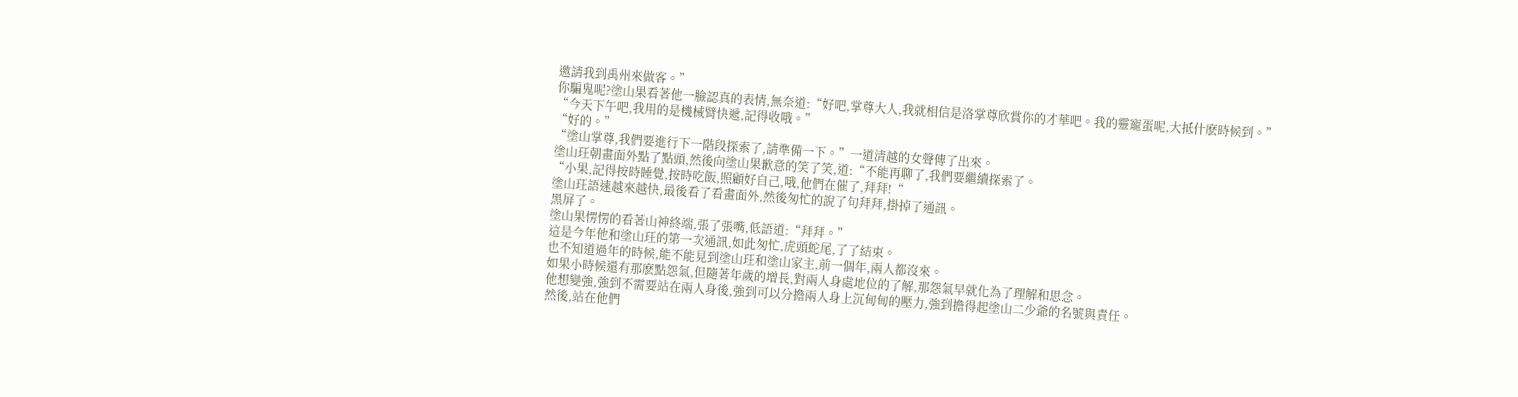邀請我到禹州來做客。”
你騙鬼呢?塗山果看著他一臉認真的表情,無奈道:“好吧,掌尊大人,我就相信是洛掌尊欣賞你的才華吧。我的靈寵蛋呢,大抵什麽時候到。”
“今天下午吧,我用的是機械臂快遞,記得收哦。”
“好的。”
“塗山掌尊,我們要進行下一階段探索了,請準備一下。”一道清越的女聲傳了出來。
塗山玨朝畫面外點了點頭,然後向塗山果歉意的笑了笑,道:“不能再聊了,我們要繼續探索了。
“小果,記得按時睡覺,按時吃飯,照顧好自己,哦,他們在催了,拜拜!“
塗山玨語速越來越快,最後看了看畫面外,然後匆忙的說了句拜拜,掛掉了通訊。
黑屏了。
塗山果愣愣的看著山神終端,張了張嘴,低語道:“拜拜。”
這是今年他和塗山玨的第一次通訊,如此匆忙,虎頭蛇尾,了了結束。
也不知道過年的時候,能不能見到塗山玨和塗山家主,前一個年,兩人都沒來。
如果小時候還有那麽點怨氣,但隨著年歲的增長,對兩人身處地位的了解,那怨氣早就化為了理解和思念。
他想變強,強到不需要站在兩人身後,強到可以分擔兩人身上沉甸甸的壓力,強到擔得起塗山二少爺的名號與責任。
然後,站在他們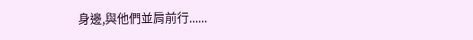身邊,與他們並肩前行......